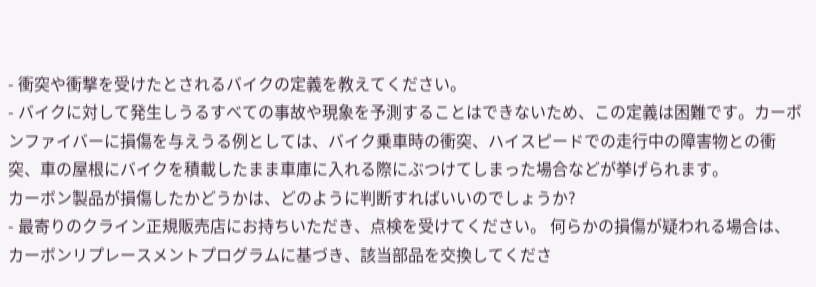- 衝突や衝撃を受けたとされるバイクの定義を教えてください。
- バイクに対して発生しうるすべての事故や現象を予測することはできないため、この定義は困難です。カーボンファイバーに損傷を与えうる例としては、バイク乗車時の衝突、ハイスピードでの走行中の障害物との衝突、車の屋根にバイクを積載したまま車庫に入れる際にぶつけてしまった場合などが挙げられます。
カーボン製品が損傷したかどうかは、どのように判断すればいいのでしょうか?
- 最寄りのクライン正規販売店にお持ちいただき、点検を受けてください。 何らかの損傷が疑われる場合は、カーボンリプレースメントプログラムに基づき、該当部品を交換してくださ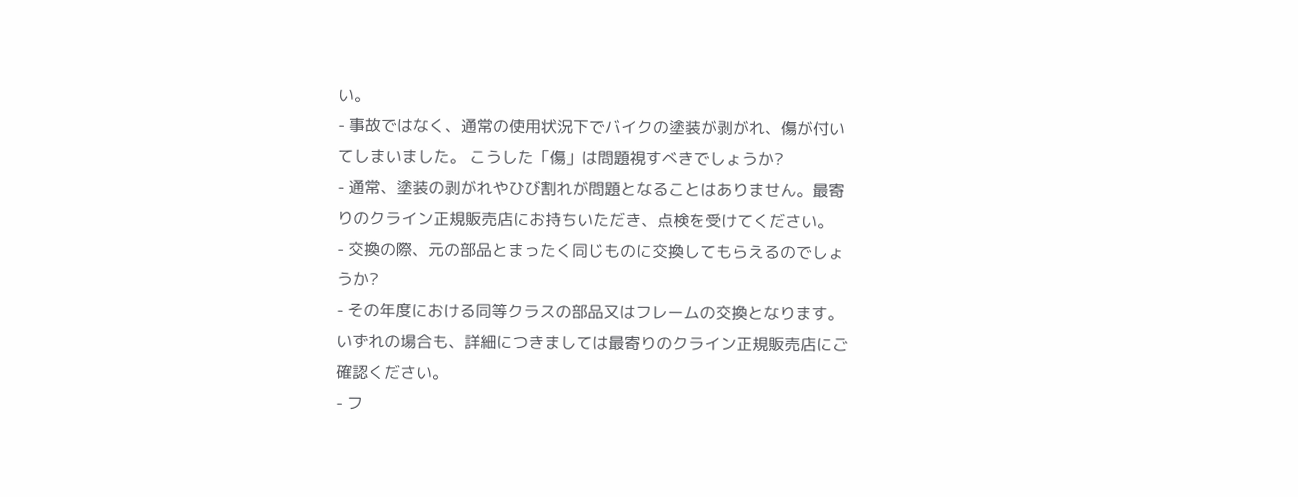い。
- 事故ではなく、通常の使用状況下でバイクの塗装が剥がれ、傷が付いてしまいました。 こうした「傷」は問題視すべきでしょうか?
- 通常、塗装の剥がれやひび割れが問題となることはありません。最寄りのクライン正規販売店にお持ちいただき、点検を受けてください。
- 交換の際、元の部品とまったく同じものに交換してもらえるのでしょうか?
- その年度における同等クラスの部品又はフレームの交換となります。 いずれの場合も、詳細につきましては最寄りのクライン正規販売店にご確認ください。
- フ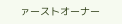ァーストオーナー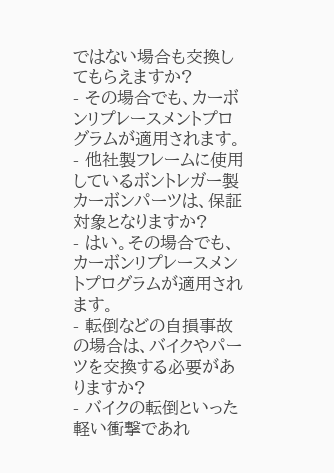ではない場合も交換してもらえますか?
- その場合でも、カーボンリプレースメントプログラムが適用されます。
- 他社製フレームに使用しているボントレガー製カーボンパーツは、保証対象となりますか?
- はい。その場合でも、カーボンリプレースメントプログラムが適用されます。
- 転倒などの自損事故の場合は、バイクやパーツを交換する必要がありますか?
- バイクの転倒といった軽い衝撃であれ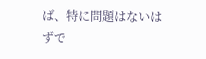ば、特に問題はないはずで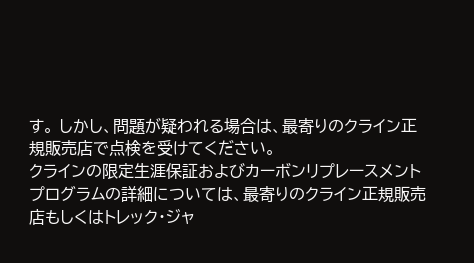す。 しかし、問題が疑われる場合は、最寄りのクライン正規販売店で点検を受けてください。
クラインの限定生涯保証およびカーボンリプレースメントプログラムの詳細については、最寄りのクライン正規販売店もしくはトレック・ジャ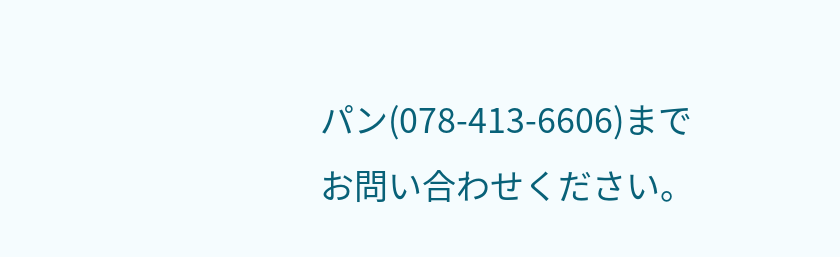パン(078-413-6606)までお問い合わせください。